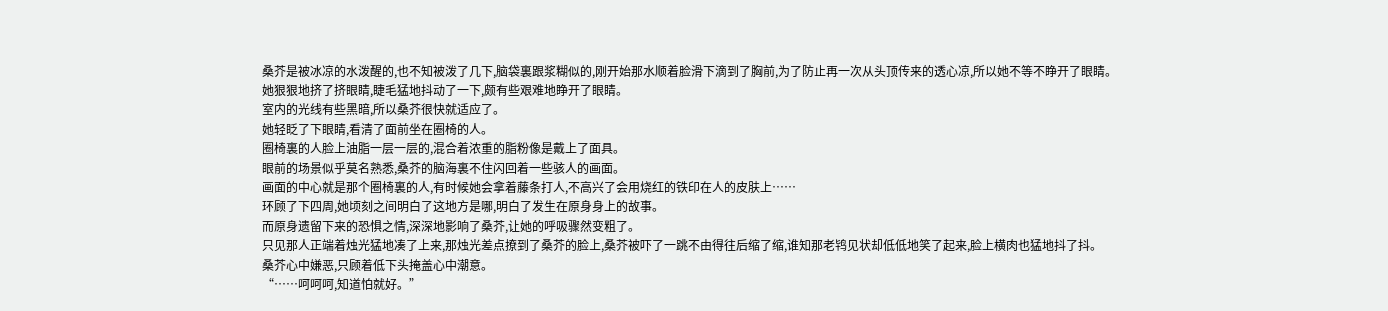桑芥是被冰凉的水泼醒的,也不知被泼了几下,脑袋裏跟浆糊似的,刚开始那水顺着脸滑下滴到了胸前,为了防止再一次从头顶传来的透心凉,所以她不等不睁开了眼睛。
她狠狠地挤了挤眼睛,睫毛猛地抖动了一下,颇有些艰难地睁开了眼睛。
室内的光线有些黑暗,所以桑芥很快就适应了。
她轻眨了下眼睛,看清了面前坐在圈椅的人。
圈椅裏的人脸上油脂一层一层的,混合着浓重的脂粉像是戴上了面具。
眼前的场景似乎莫名熟悉,桑芥的脑海裏不住闪回着一些骇人的画面。
画面的中心就是那个圈椅裏的人,有时候她会拿着藤条打人,不高兴了会用烧红的铁印在人的皮肤上……
环顾了下四周,她顷刻之间明白了这地方是哪,明白了发生在原身身上的故事。
而原身遗留下来的恐惧之情,深深地影响了桑芥,让她的呼吸骤然变粗了。
只见那人正端着烛光猛地凑了上来,那烛光差点撩到了桑芥的脸上,桑芥被吓了一跳不由得往后缩了缩,谁知那老鸨见状却低低地笑了起来,脸上横肉也猛地抖了抖。
桑芥心中嫌恶,只顾着低下头掩盖心中潮意。
“……呵呵呵,知道怕就好。”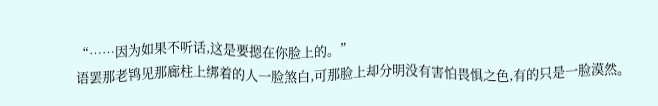“……因为如果不听话,这是要摁在你脸上的。”
语罢那老鸨见那廊柱上绑着的人一脸煞白,可那脸上却分明没有害怕畏惧之色,有的只是一脸漠然。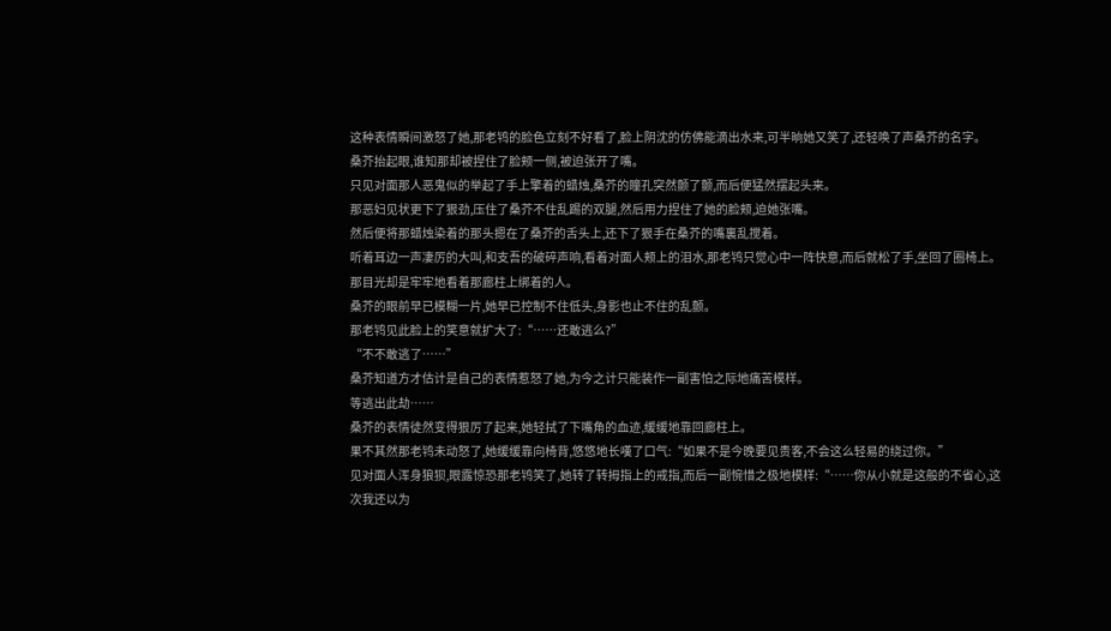这种表情瞬间激怒了她,那老鸨的脸色立刻不好看了,脸上阴沈的仿佛能滴出水来,可半晌她又笑了,还轻唤了声桑芥的名字。
桑芥抬起眼,谁知那却被捏住了脸颊一侧,被迫张开了嘴。
只见对面那人恶鬼似的举起了手上擎着的蜡烛,桑芥的瞳孔突然颤了颤,而后便猛然摆起头来。
那恶妇见状更下了狠劲,压住了桑芥不住乱踢的双腿,然后用力捏住了她的脸颊,迫她张嘴。
然后便将那蜡烛染着的那头摁在了桑芥的舌头上,还下了狠手在桑芥的嘴裏乱搅着。
听着耳边一声凄厉的大叫,和支吾的破碎声响,看着对面人颊上的泪水,那老鸨只觉心中一阵快意,而后就松了手,坐回了圈椅上。
那目光却是牢牢地看着那廊柱上绑着的人。
桑芥的眼前早已模糊一片,她早已控制不住低头,身影也止不住的乱颤。
那老鸨见此脸上的笑意就扩大了:“……还敢逃么?”
“不不敢逃了……”
桑芥知道方才估计是自己的表情惹怒了她,为今之计只能装作一副害怕之际地痛苦模样。
等逃出此劫……
桑芥的表情徒然变得狠厉了起来,她轻拭了下嘴角的血迹,缓缓地靠回廊柱上。
果不其然那老鸨未动怒了,她缓缓靠向椅背,悠悠地长嘆了口气:“如果不是今晚要见贵客,不会这么轻易的绕过你。”
见对面人浑身狼狈,眼露惊恐那老鸨笑了,她转了转拇指上的戒指,而后一副惋惜之极地模样:“……你从小就是这般的不省心,这次我还以为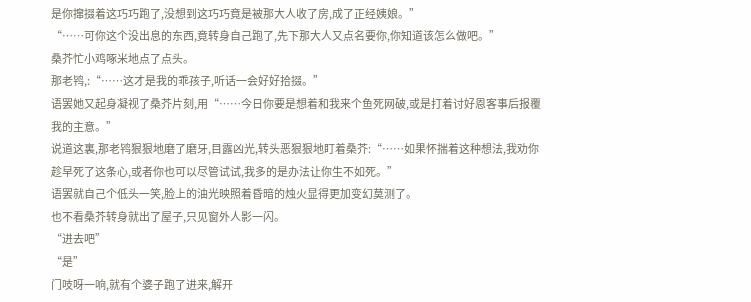是你撺掇着这巧巧跑了,没想到这巧巧竟是被那大人收了房,成了正经姨娘。”
“……可你这个没出息的东西,竟转身自己跑了,先下那大人又点名要你,你知道该怎么做吧。”
桑芥忙小鸡啄米地点了点头。
那老鸨,:“……这才是我的乖孩子,听话一会好好拾掇。”
语罢她又起身凝视了桑芥片刻,用“……今日你要是想着和我来个鱼死网破,或是打着讨好恩客事后报覆我的主意。”
说道这裏,那老鸨狠狠地磨了磨牙,目露凶光,转头恶狠狠地盯着桑芥:“……如果怀揣着这种想法,我劝你趁早死了这条心,或者你也可以尽管试试,我多的是办法让你生不如死。”
语罢就自己个低头一笑,脸上的油光映照着昏暗的烛火显得更加变幻莫测了。
也不看桑芥转身就出了屋子,只见窗外人影一闪。
“进去吧”
“是”
门吱呀一响,就有个婆子跑了进来,解开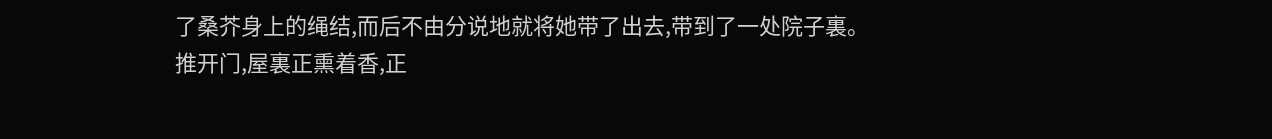了桑芥身上的绳结,而后不由分说地就将她带了出去,带到了一处院子裏。
推开门,屋裏正熏着香,正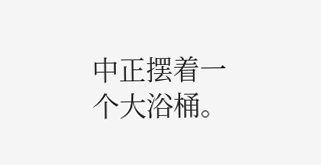中正摆着一个大浴桶。